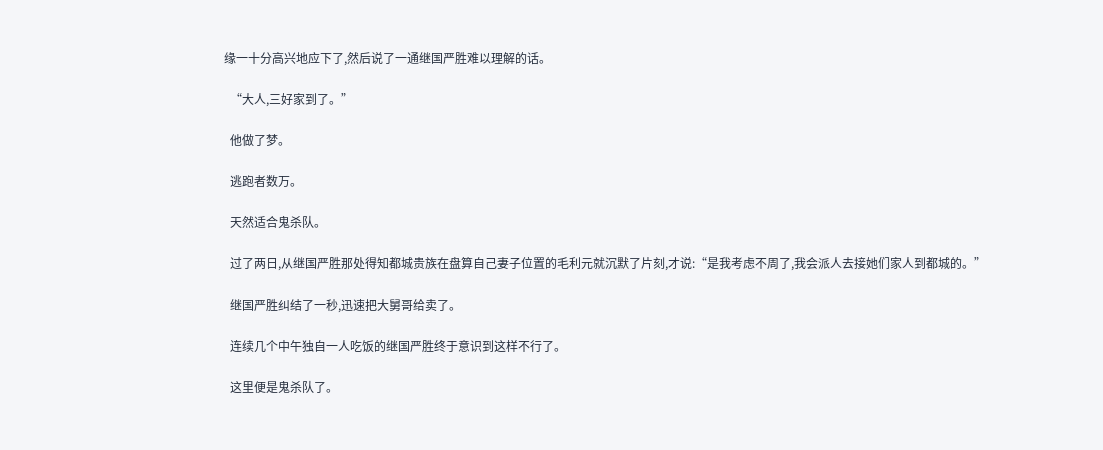缘一十分高兴地应下了,然后说了一通继国严胜难以理解的话。

  “大人,三好家到了。”

  他做了梦。

  逃跑者数万。

  天然适合鬼杀队。

  过了两日,从继国严胜那处得知都城贵族在盘算自己妻子位置的毛利元就沉默了片刻,才说:“是我考虑不周了,我会派人去接她们家人到都城的。”

  继国严胜纠结了一秒,迅速把大舅哥给卖了。

  连续几个中午独自一人吃饭的继国严胜终于意识到这样不行了。

  这里便是鬼杀队了。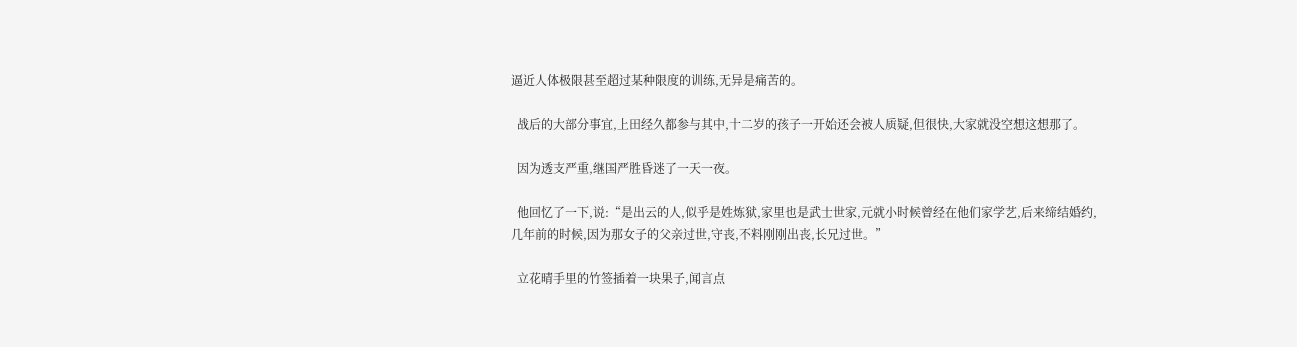逼近人体极限甚至超过某种限度的训练,无异是痛苦的。

  战后的大部分事宜,上田经久都参与其中,十二岁的孩子一开始还会被人质疑,但很快,大家就没空想这想那了。

  因为透支严重,继国严胜昏迷了一天一夜。

  他回忆了一下,说:“是出云的人,似乎是姓炼狱,家里也是武士世家,元就小时候曾经在他们家学艺,后来缔结婚约,几年前的时候,因为那女子的父亲过世,守丧,不料刚刚出丧,长兄过世。”

  立花晴手里的竹签插着一块果子,闻言点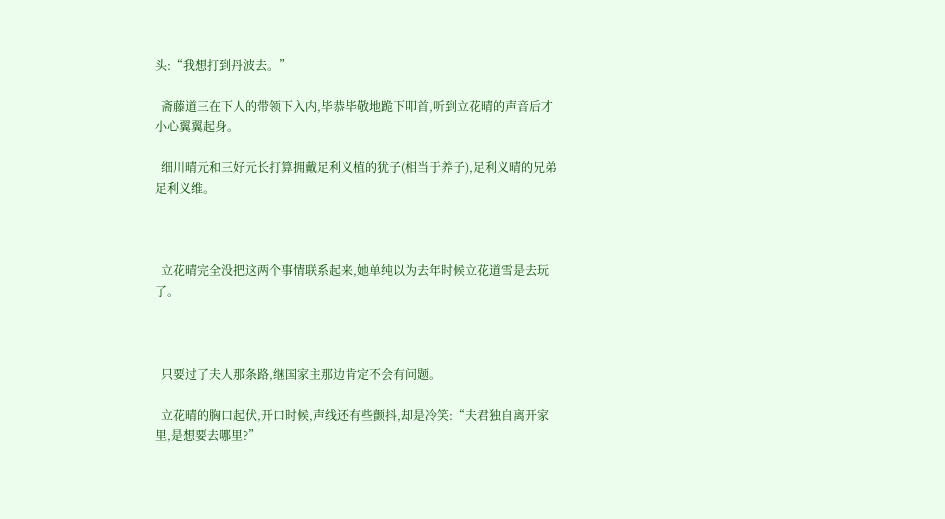头:“我想打到丹波去。”

  斋藤道三在下人的带领下入内,毕恭毕敬地跪下叩首,听到立花晴的声音后才小心翼翼起身。

  细川晴元和三好元长打算拥戴足利义植的犹子(相当于养子),足利义晴的兄弟足利义维。



  立花晴完全没把这两个事情联系起来,她单纯以为去年时候立花道雪是去玩了。



  只要过了夫人那条路,继国家主那边肯定不会有问题。

  立花晴的胸口起伏,开口时候,声线还有些颤抖,却是冷笑:“夫君独自离开家里,是想要去哪里?”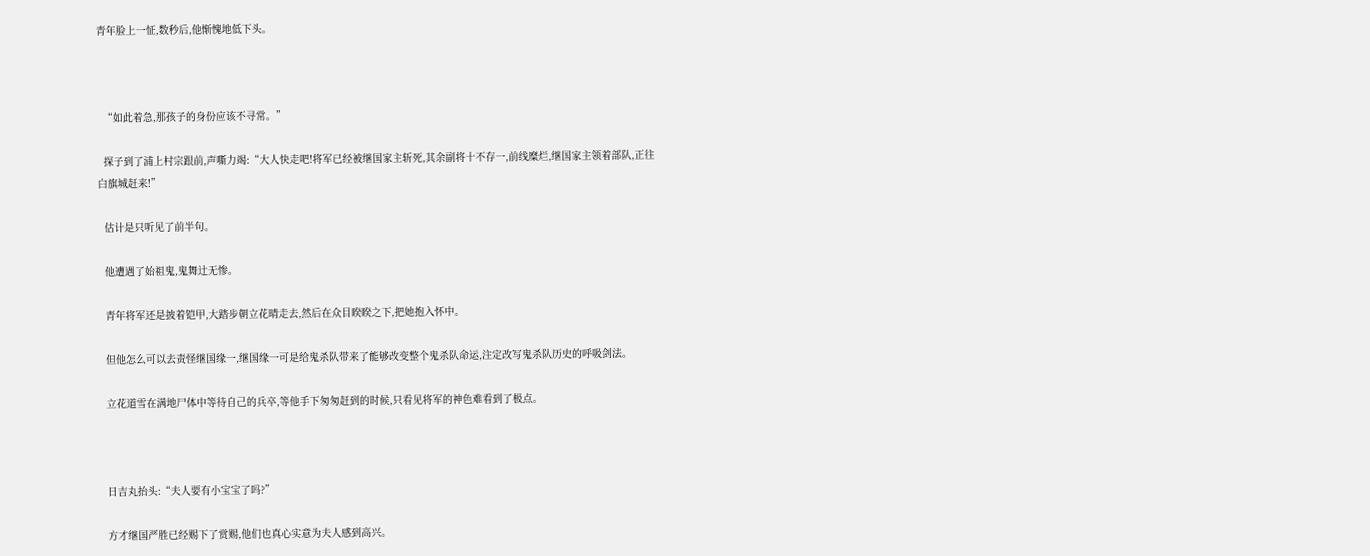青年脸上一怔,数秒后,他惭愧地低下头。



  “如此着急,那孩子的身份应该不寻常。”

  探子到了浦上村宗跟前,声嘶力竭:“大人快走吧!将军已经被继国家主斩死,其余副将十不存一,前线糜烂,继国家主领着部队,正往白旗城赶来!”

  估计是只听见了前半句。

  他遭遇了始祖鬼,鬼舞辻无惨。

  青年将军还是披着铠甲,大踏步朝立花晴走去,然后在众目睽睽之下,把她抱入怀中。

  但他怎么可以去责怪继国缘一,继国缘一可是给鬼杀队带来了能够改变整个鬼杀队命运,注定改写鬼杀队历史的呼吸剑法。

  立花道雪在满地尸体中等待自己的兵卒,等他手下匆匆赶到的时候,只看见将军的神色难看到了极点。



  日吉丸抬头:“夫人要有小宝宝了吗?”

  方才继国严胜已经赐下了赏赐,他们也真心实意为夫人感到高兴。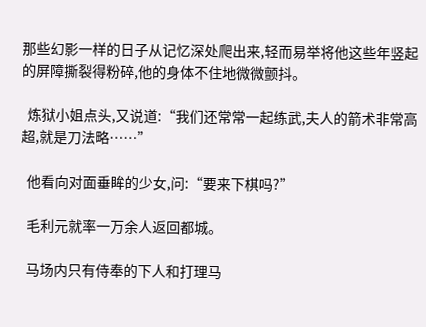那些幻影一样的日子从记忆深处爬出来,轻而易举将他这些年竖起的屏障撕裂得粉碎,他的身体不住地微微颤抖。

  炼狱小姐点头,又说道:“我们还常常一起练武,夫人的箭术非常高超,就是刀法略……”

  他看向对面垂眸的少女,问:“要来下棋吗?”

  毛利元就率一万余人返回都城。

  马场内只有侍奉的下人和打理马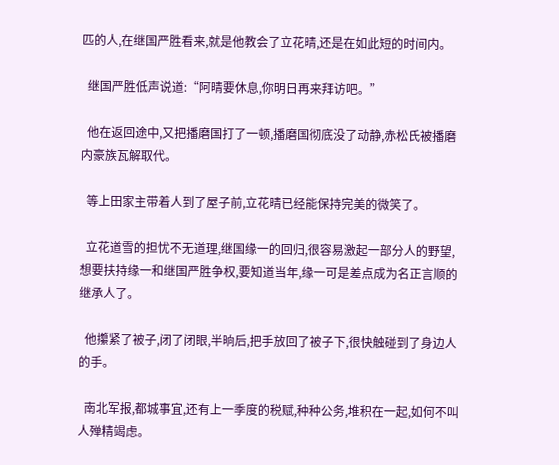匹的人,在继国严胜看来,就是他教会了立花晴,还是在如此短的时间内。

  继国严胜低声说道:“阿晴要休息,你明日再来拜访吧。”

  他在返回途中,又把播磨国打了一顿,播磨国彻底没了动静,赤松氏被播磨内豪族瓦解取代。

  等上田家主带着人到了屋子前,立花晴已经能保持完美的微笑了。

  立花道雪的担忧不无道理,继国缘一的回归,很容易激起一部分人的野望,想要扶持缘一和继国严胜争权,要知道当年,缘一可是差点成为名正言顺的继承人了。

  他攥紧了被子,闭了闭眼,半晌后,把手放回了被子下,很快触碰到了身边人的手。

  南北军报,都城事宜,还有上一季度的税赋,种种公务,堆积在一起,如何不叫人殚精竭虑。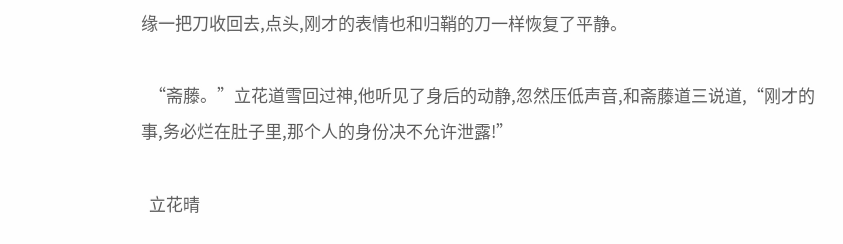缘一把刀收回去,点头,刚才的表情也和归鞘的刀一样恢复了平静。

  “斋藤。”立花道雪回过神,他听见了身后的动静,忽然压低声音,和斋藤道三说道,“刚才的事,务必烂在肚子里,那个人的身份决不允许泄露!”

  立花晴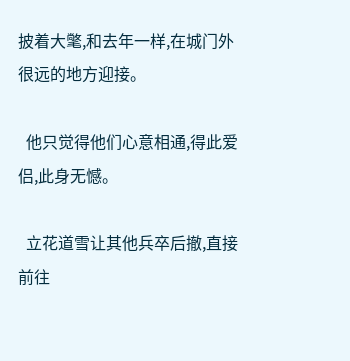披着大氅,和去年一样,在城门外很远的地方迎接。

  他只觉得他们心意相通,得此爱侣,此身无憾。

  立花道雪让其他兵卒后撤,直接前往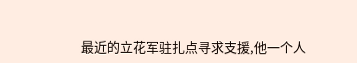最近的立花军驻扎点寻求支援,他一个人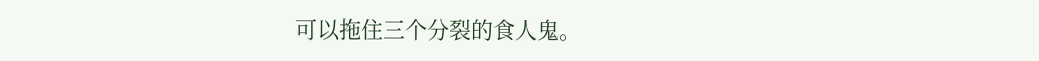可以拖住三个分裂的食人鬼。